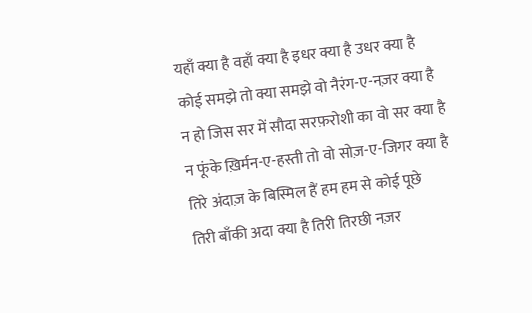यहाँ क्या है वहाँ क्या है इधर क्या है उधर क्या है
कोई समझे तो क्या समझे वो नैरंग-ए-नज़र क्या है
न हो जिस सर में सौदा सरफ़रोशी का वो सर क्या है
न फूंके ख़िर्मन-ए-हस्ती तो वो सोज़-ए-जिगर क्या है
तिरे अंदाज़ के बिस्मिल हैं हम हम से कोई पूछे
तिरी बाँकी अदा क्या है तिरी तिरछी नज़र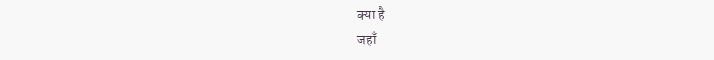क्या है
जहाँ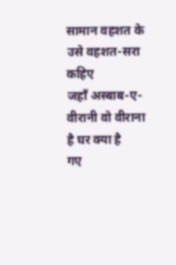सामान वहशत के उसे वहशत-सरा कहिए
जहाँ अस्बाब-ए-वीरानी वो वीराना है घर क्या है
गए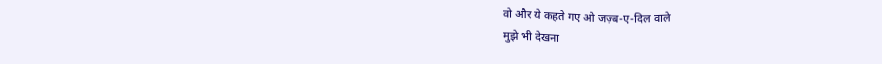वो और ये कहते गए ओ जज़्ब-ए-दिल वाले
मुझे भी देखना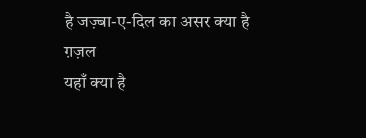है जज़्बा-ए-दिल का असर क्या है
ग़ज़ल
यहाँ क्या है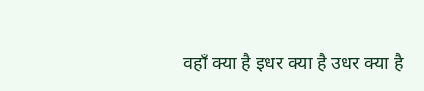वहाँ क्या है इधर क्या है उधर क्या है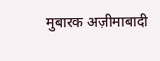मुबारक अज़ीमाबादी